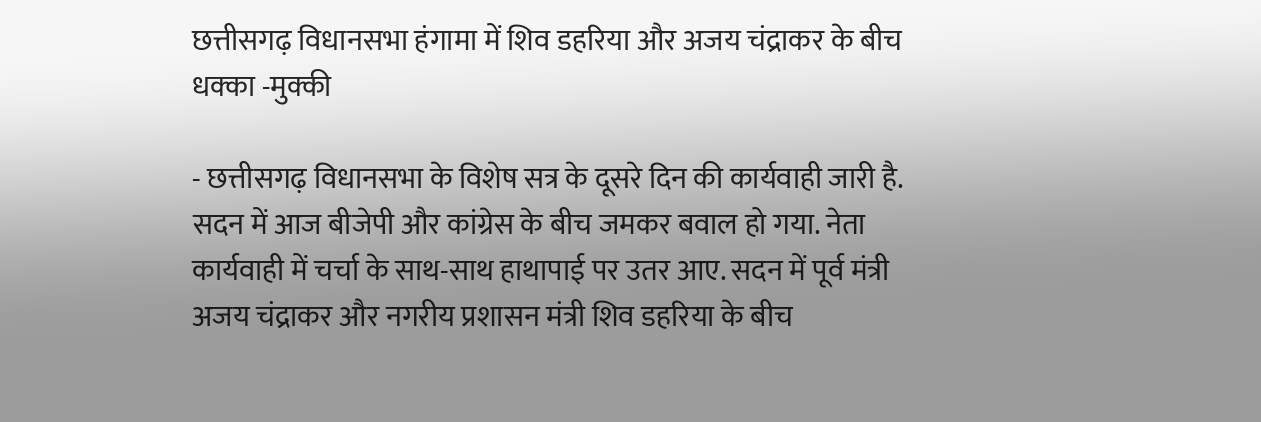छत्तीसगढ़ विधानसभा हंगामा में शिव डहरिया और अजय चंद्राकर के बीच धक्का -मुक्की

- छत्तीसगढ़ विधानसभा के विशेष सत्र के दूसरे दिन की कार्यवाही जारी है. सदन में आज बीजेपी और कांग्रेस के बीच जमकर बवाल हो गया. नेता कार्यवाही में चर्चा के साथ-साथ हाथापाई पर उतर आए. सदन में पूर्व मंत्री अजय चंद्राकर और नगरीय प्रशासन मंत्री शिव डहरिया के बीच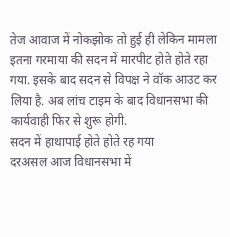तेज आवाज में नोकझोक तो हुई ही लेकिन मामला इतना गरमाया की सदन में मारपीट होते होते रहा गया. इसके बाद सदन से विपक्ष ने वॉक आउट कर लिया है. अब लांच टाइम के बाद विधानसभा की कार्यवाही फिर से शुरू होगी.
सदन में हाथापाई होते होते रह गया
दरअसल आज विधानसभा में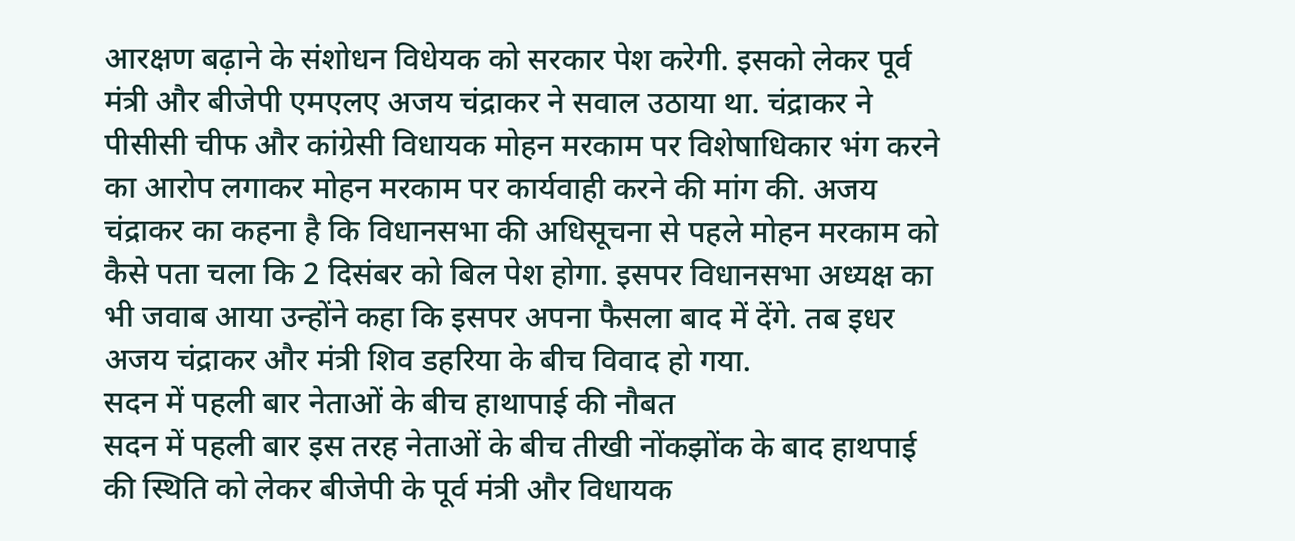आरक्षण बढ़ाने के संशोधन विधेयक को सरकार पेश करेगी. इसको लेकर पूर्व मंत्री और बीजेपी एमएलए अजय चंद्राकर ने सवाल उठाया था. चंद्राकर ने पीसीसी चीफ और कांग्रेसी विधायक मोहन मरकाम पर विशेषाधिकार भंग करने का आरोप लगाकर मोहन मरकाम पर कार्यवाही करने की मांग की. अजय चंद्राकर का कहना है कि विधानसभा की अधिसूचना से पहले मोहन मरकाम को कैसे पता चला कि 2 दिसंबर को बिल पेश होगा. इसपर विधानसभा अध्यक्ष का भी जवाब आया उन्होंने कहा कि इसपर अपना फैसला बाद में देंगे. तब इधर अजय चंद्राकर और मंत्री शिव डहरिया के बीच विवाद हो गया.
सदन में पहली बार नेताओं के बीच हाथापाई की नौबत
सदन में पहली बार इस तरह नेताओं के बीच तीखी नोंकझोंक के बाद हाथपाई की स्थिति को लेकर बीजेपी के पूर्व मंत्री और विधायक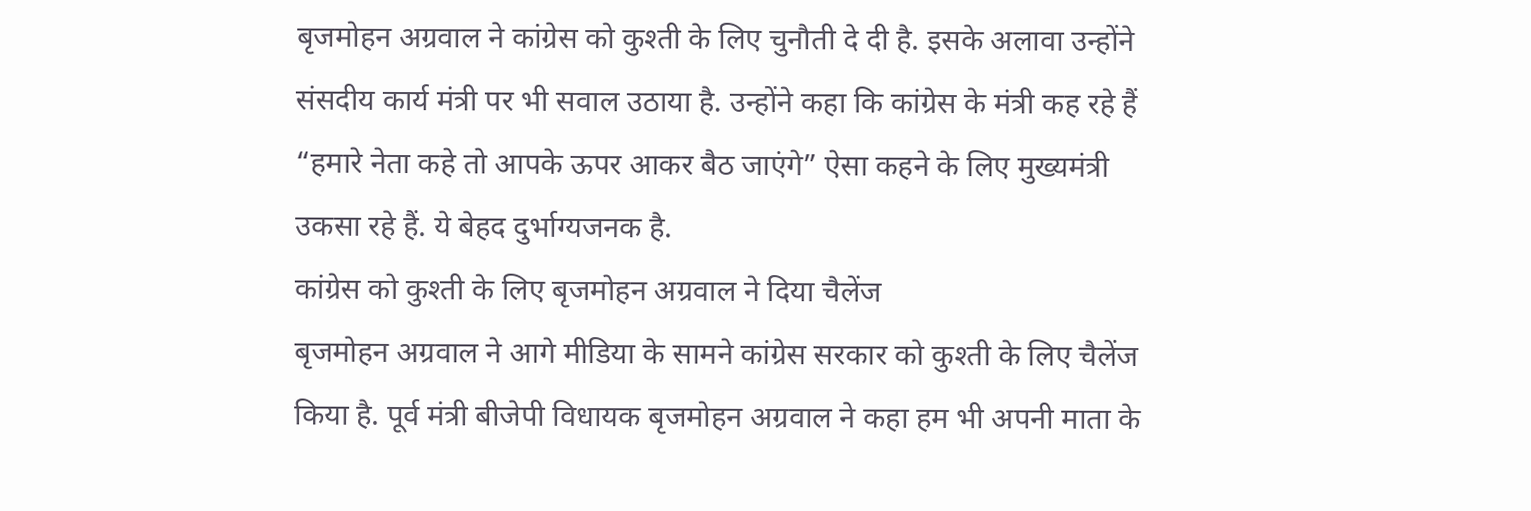बृजमोहन अग्रवाल ने कांग्रेस को कुश्ती के लिए चुनौती दे दी है. इसके अलावा उन्होंने संसदीय कार्य मंत्री पर भी सवाल उठाया है. उन्होंने कहा कि कांग्रेस के मंत्री कह रहे हैं “हमारे नेता कहे तो आपके ऊपर आकर बैठ जाएंगे” ऐसा कहने के लिए मुख्यमंत्री उकसा रहे हैं. ये बेहद दुर्भाग्यजनक है.
कांग्रेस को कुश्ती के लिए बृजमोहन अग्रवाल ने दिया चैलेंज
बृजमोहन अग्रवाल ने आगे मीडिया के सामने कांग्रेस सरकार को कुश्ती के लिए चैलेंज किया है. पूर्व मंत्री बीजेपी विधायक बृजमोहन अग्रवाल ने कहा हम भी अपनी माता के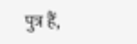पुत्र हैं,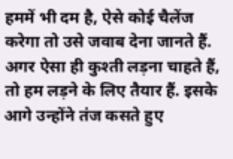हममें भी दम है, ऐसे कोई चैलेंज करेगा तो उसे जवाब देना जानते हैं. अगर ऐसा ही कुश्ती लड़ना चाहते हैं, तो हम लड़ने के लिए तैयार हैं. इसके आगे उन्होंने तंज कसते हुए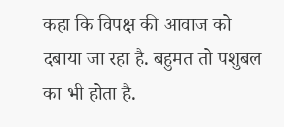कहा कि विपक्ष की आवाज को दबाया जा रहा है. बहुमत तो पशुबल का भी होता है.